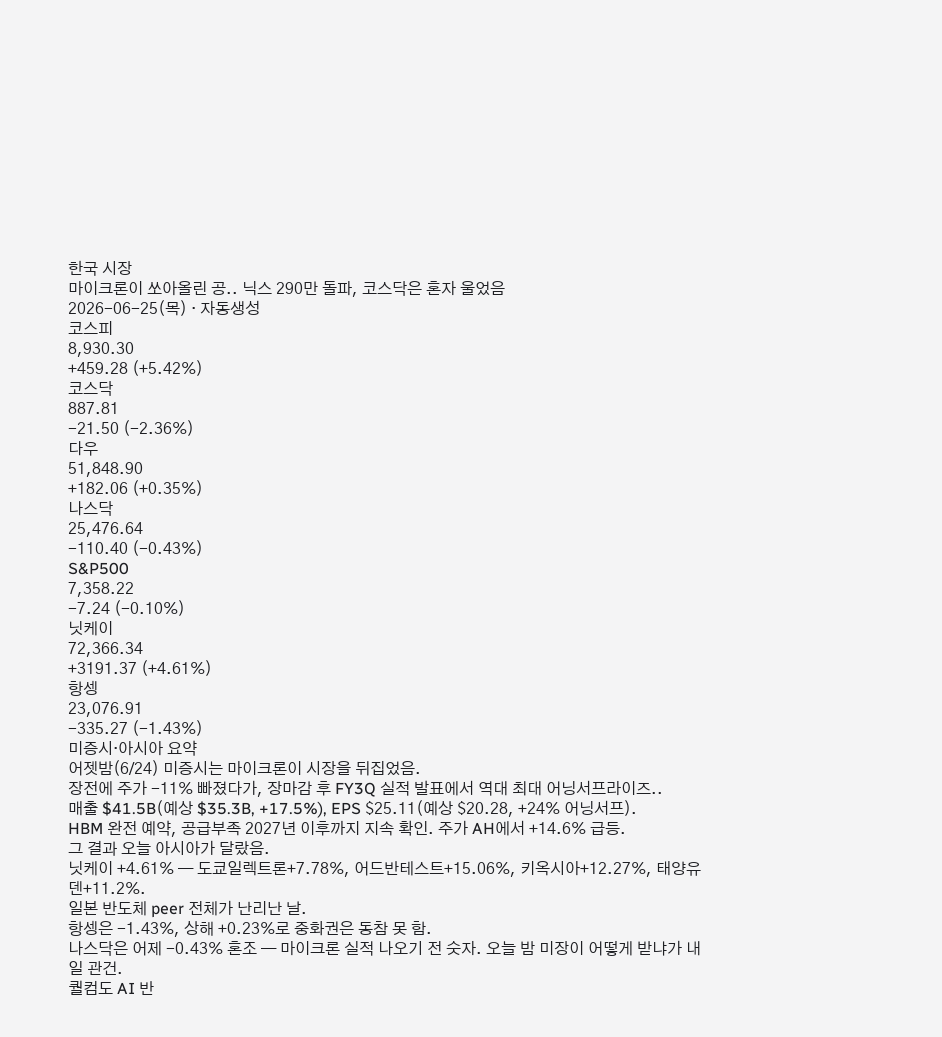한국 시장
마이크론이 쏘아올린 공.. 닉스 290만 돌파, 코스닥은 혼자 울었음
2026-06-25(목) · 자동생성
코스피
8,930.30
+459.28 (+5.42%)
코스닥
887.81
-21.50 (-2.36%)
다우
51,848.90
+182.06 (+0.35%)
나스닥
25,476.64
-110.40 (-0.43%)
S&P500
7,358.22
-7.24 (-0.10%)
닛케이
72,366.34
+3191.37 (+4.61%)
항셍
23,076.91
-335.27 (-1.43%)
미증시·아시아 요약
어젯밤(6/24) 미증시는 마이크론이 시장을 뒤집었음.
장전에 주가 -11% 빠졌다가, 장마감 후 FY3Q 실적 발표에서 역대 최대 어닝서프라이즈..
매출 $41.5B(예상 $35.3B, +17.5%), EPS $25.11(예상 $20.28, +24% 어닝서프).
HBM 완전 예약, 공급부족 2027년 이후까지 지속 확인. 주가 AH에서 +14.6% 급등.
그 결과 오늘 아시아가 달랐음.
닛케이 +4.61% — 도쿄일렉트론+7.78%, 어드반테스트+15.06%, 키옥시아+12.27%, 태양유덴+11.2%.
일본 반도체 peer 전체가 난리난 날.
항셍은 -1.43%, 상해 +0.23%로 중화권은 동참 못 함.
나스닥은 어제 -0.43% 혼조 — 마이크론 실적 나오기 전 숫자. 오늘 밤 미장이 어떻게 받냐가 내일 관건.
퀄컴도 AI 반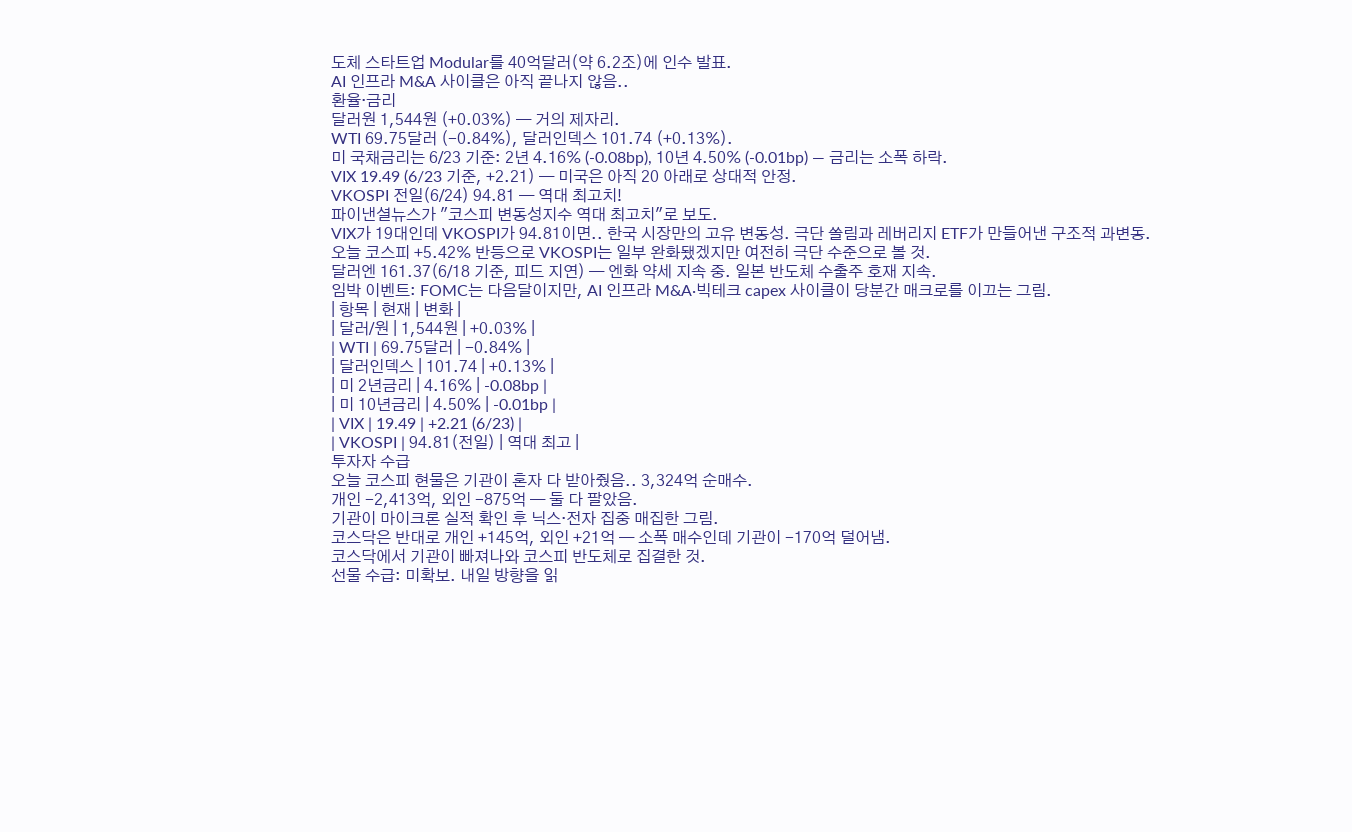도체 스타트업 Modular를 40억달러(약 6.2조)에 인수 발표.
AI 인프라 M&A 사이클은 아직 끝나지 않음..
환율·금리
달러원 1,544원 (+0.03%) — 거의 제자리.
WTI 69.75달러 (-0.84%), 달러인덱스 101.74 (+0.13%).
미 국채금리는 6/23 기준: 2년 4.16% (-0.08bp), 10년 4.50% (-0.01bp) — 금리는 소폭 하락.
VIX 19.49 (6/23 기준, +2.21) — 미국은 아직 20 아래로 상대적 안정.
VKOSPI 전일(6/24) 94.81 — 역대 최고치!
파이낸셜뉴스가 "코스피 변동성지수 역대 최고치"로 보도.
VIX가 19대인데 VKOSPI가 94.81이면.. 한국 시장만의 고유 변동성. 극단 쏠림과 레버리지 ETF가 만들어낸 구조적 과변동.
오늘 코스피 +5.42% 반등으로 VKOSPI는 일부 완화됐겠지만 여전히 극단 수준으로 볼 것.
달러엔 161.37(6/18 기준, 피드 지연) — 엔화 약세 지속 중. 일본 반도체 수출주 호재 지속.
임박 이벤트: FOMC는 다음달이지만, AI 인프라 M&A·빅테크 capex 사이클이 당분간 매크로를 이끄는 그림.
| 항목 | 현재 | 변화 |
| 달러/원 | 1,544원 | +0.03% |
| WTI | 69.75달러 | -0.84% |
| 달러인덱스 | 101.74 | +0.13% |
| 미 2년금리 | 4.16% | -0.08bp |
| 미 10년금리 | 4.50% | -0.01bp |
| VIX | 19.49 | +2.21 (6/23) |
| VKOSPI | 94.81(전일) | 역대 최고 |
투자자 수급
오늘 코스피 현물은 기관이 혼자 다 받아줬음.. 3,324억 순매수.
개인 -2,413억, 외인 -875억 — 둘 다 팔았음.
기관이 마이크론 실적 확인 후 닉스·전자 집중 매집한 그림.
코스닥은 반대로 개인 +145억, 외인 +21억 — 소폭 매수인데 기관이 -170억 덜어냄.
코스닥에서 기관이 빠져나와 코스피 반도체로 집결한 것.
선물 수급: 미확보. 내일 방향을 읽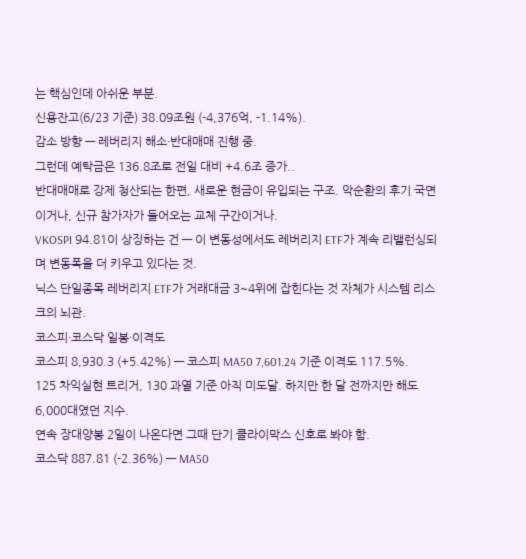는 핵심인데 아쉬운 부분.
신용잔고(6/23 기준) 38.09조원 (-4,376억, -1.14%).
감소 방향 — 레버리지 해소·반대매매 진행 중.
그런데 예탁금은 136.8조로 전일 대비 +4.6조 증가..
반대매매로 강제 청산되는 한편, 새로운 현금이 유입되는 구조. 악순환의 후기 국면이거나, 신규 참가자가 들어오는 교체 구간이거나.
VKOSPI 94.81이 상징하는 건 — 이 변동성에서도 레버리지 ETF가 계속 리밸런싱되며 변동폭을 더 키우고 있다는 것.
닉스 단일종목 레버리지 ETF가 거래대금 3~4위에 잡힌다는 것 자체가 시스템 리스크의 뇌관.
코스피·코스닥 일봉·이격도
코스피 8,930.3 (+5.42%) — 코스피 MA50 7,601.24 기준 이격도 117.5%.
125 차익실현 트리거, 130 과열 기준 아직 미도달. 하지만 한 달 전까지만 해도 6,000대였던 지수.
연속 장대양봉 2일이 나온다면 그때 단기 클라이막스 신호로 봐야 함.
코스닥 887.81 (-2.36%) — MA50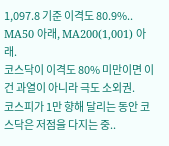1,097.8 기준 이격도 80.9%.. MA50 아래, MA200(1,001) 아래.
코스닥이 이격도 80% 미만이면 이건 과열이 아니라 극도 소외권.
코스피가 1만 향해 달리는 동안 코스닥은 저점을 다지는 중..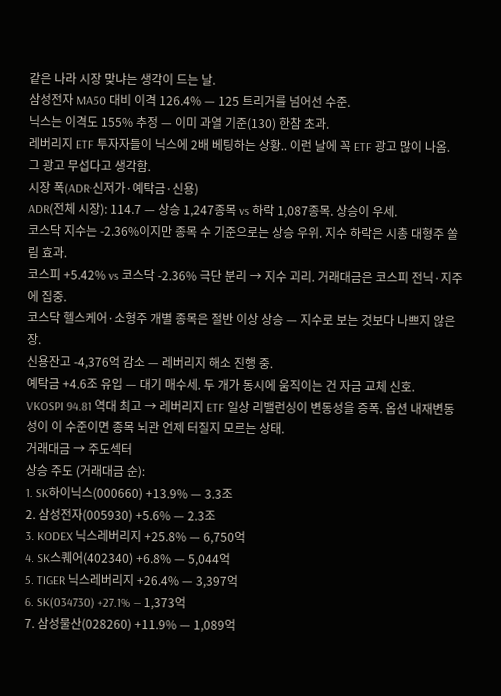같은 나라 시장 맞냐는 생각이 드는 날.
삼성전자 MA50 대비 이격 126.4% — 125 트리거를 넘어선 수준.
닉스는 이격도 155% 추정 — 이미 과열 기준(130) 한참 초과.
레버리지 ETF 투자자들이 닉스에 2배 베팅하는 상황.. 이런 날에 꼭 ETF 광고 많이 나옴.
그 광고 무섭다고 생각함.
시장 폭(ADR·신저가·예탁금·신용)
ADR(전체 시장): 114.7 — 상승 1,247종목 vs 하락 1,087종목. 상승이 우세.
코스닥 지수는 -2.36%이지만 종목 수 기준으로는 상승 우위. 지수 하락은 시총 대형주 쏠림 효과.
코스피 +5.42% vs 코스닥 -2.36% 극단 분리 → 지수 괴리. 거래대금은 코스피 전닉·지주에 집중.
코스닥 헬스케어·소형주 개별 종목은 절반 이상 상승 — 지수로 보는 것보다 나쁘지 않은 장.
신용잔고 -4,376억 감소 — 레버리지 해소 진행 중.
예탁금 +4.6조 유입 — 대기 매수세. 두 개가 동시에 움직이는 건 자금 교체 신호.
VKOSPI 94.81 역대 최고 → 레버리지 ETF 일상 리밸런싱이 변동성을 증폭. 옵션 내재변동성이 이 수준이면 종목 뇌관 언제 터질지 모르는 상태.
거래대금 → 주도섹터
상승 주도 (거래대금 순):
1. SK하이닉스(000660) +13.9% — 3.3조
2. 삼성전자(005930) +5.6% — 2.3조
3. KODEX 닉스레버리지 +25.8% — 6,750억
4. SK스퀘어(402340) +6.8% — 5,044억
5. TIGER 닉스레버리지 +26.4% — 3,397억
6. SK(034730) +27.1% — 1,373억
7. 삼성물산(028260) +11.9% — 1,089억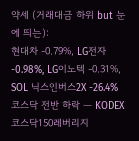약세 (거래대금 하위 but 눈에 띄는):
현대차 -0.79%, LG전자 -0.98%, LG이노텍 -0.31%, SOL 닉스인버스2X -26.4%
코스닥 전반 하락 — KODEX 코스닥150레버리지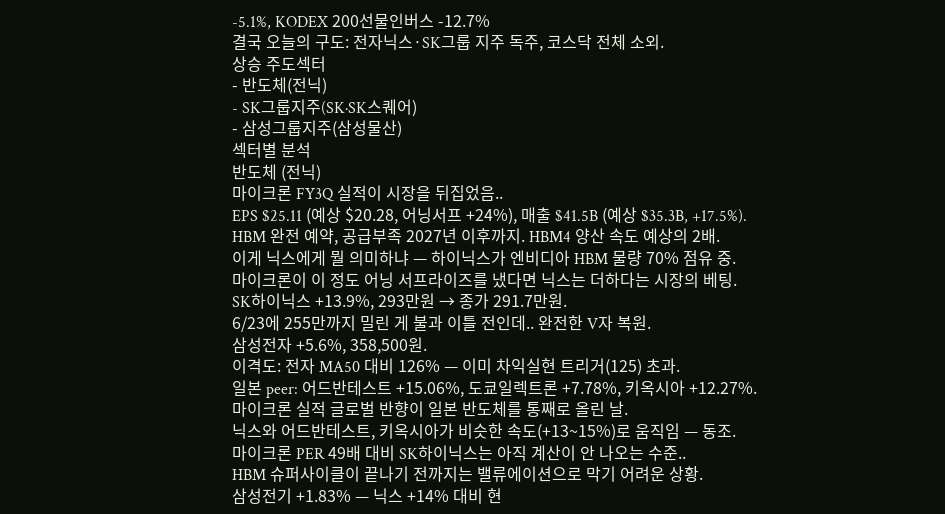-5.1%, KODEX 200선물인버스 -12.7%
결국 오늘의 구도: 전자닉스·SK그룹 지주 독주, 코스닥 전체 소외.
상승 주도섹터
- 반도체(전닉)
- SK그룹지주(SK·SK스퀘어)
- 삼성그룹지주(삼성물산)
섹터별 분석
반도체 (전닉)
마이크론 FY3Q 실적이 시장을 뒤집었음..
EPS $25.11 (예상 $20.28, 어닝서프 +24%), 매출 $41.5B (예상 $35.3B, +17.5%).
HBM 완전 예약, 공급부족 2027년 이후까지. HBM4 양산 속도 예상의 2배.
이게 닉스에게 뭘 의미하냐 — 하이닉스가 엔비디아 HBM 물량 70% 점유 중.
마이크론이 이 정도 어닝 서프라이즈를 냈다면 닉스는 더하다는 시장의 베팅.
SK하이닉스 +13.9%, 293만원 → 종가 291.7만원.
6/23에 255만까지 밀린 게 불과 이틀 전인데.. 완전한 V자 복원.
삼성전자 +5.6%, 358,500원.
이격도: 전자 MA50 대비 126% — 이미 차익실현 트리거(125) 초과.
일본 peer: 어드반테스트 +15.06%, 도쿄일렉트론 +7.78%, 키옥시아 +12.27%.
마이크론 실적 글로벌 반향이 일본 반도체를 통째로 올린 날.
닉스와 어드반테스트, 키옥시아가 비슷한 속도(+13~15%)로 움직임 — 동조.
마이크론 PER 49배 대비 SK하이닉스는 아직 계산이 안 나오는 수준..
HBM 슈퍼사이클이 끝나기 전까지는 밸류에이션으로 막기 어려운 상황.
삼성전기 +1.83% — 닉스 +14% 대비 현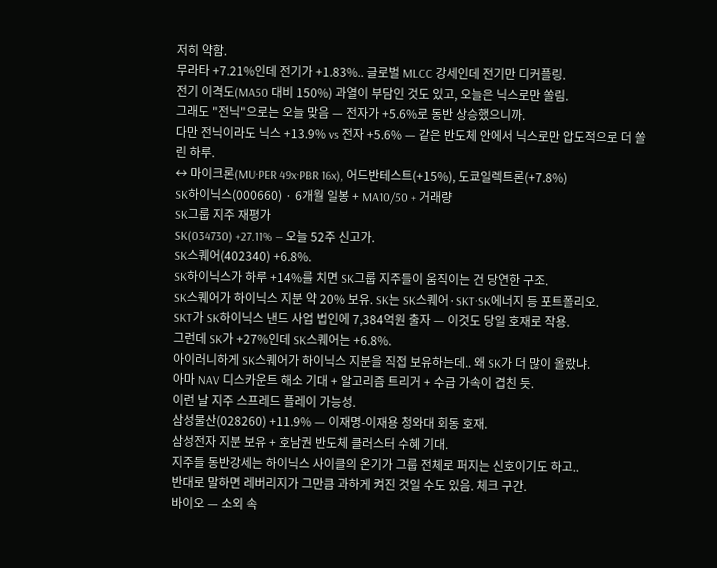저히 약함.
무라타 +7.21%인데 전기가 +1.83%.. 글로벌 MLCC 강세인데 전기만 디커플링.
전기 이격도(MA50 대비 150%) 과열이 부담인 것도 있고, 오늘은 닉스로만 쏠림.
그래도 "전닉"으로는 오늘 맞음 — 전자가 +5.6%로 동반 상승했으니까.
다만 전닉이라도 닉스 +13.9% vs 전자 +5.6% — 같은 반도체 안에서 닉스로만 압도적으로 더 쏠린 하루.
↔ 마이크론(MU·PER 49x·PBR 16x), 어드반테스트(+15%), 도쿄일렉트론(+7.8%)
SK하이닉스(000660) · 6개월 일봉 + MA10/50 + 거래량
SK그룹 지주 재평가
SK(034730) +27.11% — 오늘 52주 신고가.
SK스퀘어(402340) +6.8%.
SK하이닉스가 하루 +14%를 치면 SK그룹 지주들이 움직이는 건 당연한 구조.
SK스퀘어가 하이닉스 지분 약 20% 보유. SK는 SK스퀘어·SKT·SK에너지 등 포트폴리오.
SKT가 SK하이닉스 낸드 사업 법인에 7,384억원 출자 — 이것도 당일 호재로 작용.
그런데 SK가 +27%인데 SK스퀘어는 +6.8%.
아이러니하게 SK스퀘어가 하이닉스 지분을 직접 보유하는데.. 왜 SK가 더 많이 올랐냐.
아마 NAV 디스카운트 해소 기대 + 알고리즘 트리거 + 수급 가속이 겹친 듯.
이런 날 지주 스프레드 플레이 가능성.
삼성물산(028260) +11.9% — 이재명-이재용 청와대 회동 호재.
삼성전자 지분 보유 + 호남권 반도체 클러스터 수혜 기대.
지주들 동반강세는 하이닉스 사이클의 온기가 그룹 전체로 퍼지는 신호이기도 하고..
반대로 말하면 레버리지가 그만큼 과하게 켜진 것일 수도 있음. 체크 구간.
바이오 — 소외 속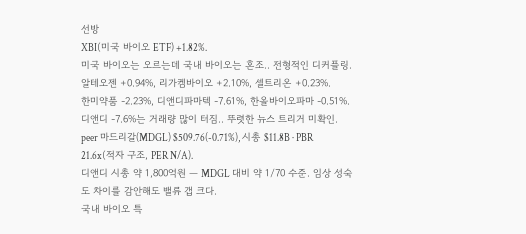선방
XBI(미국 바이오 ETF) +1.82%.
미국 바이오는 오르는데 국내 바이오는 혼조.. 전형적인 디커플링.
알테오젠 +0.94%, 리가켐바이오 +2.10%, 셀트리온 +0.23%.
한미약품 -2.23%, 디앤디파마텍 -7.61%, 한올바이오파마 -0.51%.
디앤디 -7.6%는 거래량 많이 터짐.. 뚜렷한 뉴스 트리거 미확인.
peer 마드리갈(MDGL) $509.76(-0.71%), 시총 $11.8B · PBR 21.6x(적자 구조, PER N/A).
디앤디 시총 약 1,800억원 — MDGL 대비 약 1/70 수준. 임상 성숙도 차이를 감안해도 밸류 갭 크다.
국내 바이오 특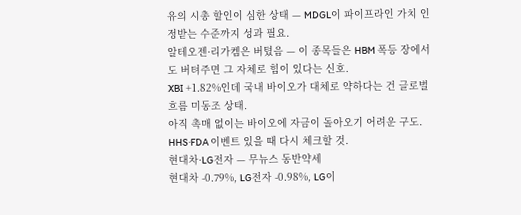유의 시총 할인이 심한 상태 — MDGL이 파이프라인 가치 인정받는 수준까지 성과 필요.
알테오젠·리가켐은 버텼음 — 이 종목들은 HBM 폭등 장에서도 버텨주면 그 자체로 힘이 있다는 신호.
XBI +1.82%인데 국내 바이오가 대체로 약하다는 건 글로벌 흐름 미동조 상태.
아직 촉매 없이는 바이오에 자금이 돌아오기 어려운 구도.
HHS·FDA 이벤트 있을 때 다시 체크할 것.
현대차·LG전자 — 무뉴스 동반약세
현대차 -0.79%, LG전자 -0.98%, LG이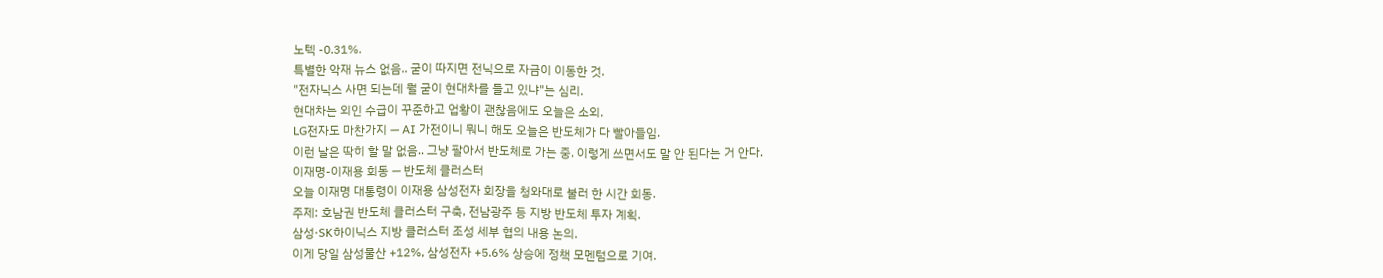노텍 -0.31%.
특별한 악재 뉴스 없음.. 굳이 따지면 전닉으로 자금이 이동한 것.
"전자닉스 사면 되는데 뭘 굳이 현대차를 들고 있냐"는 심리.
현대차는 외인 수급이 꾸준하고 업황이 괜찮음에도 오늘은 소외.
LG전자도 마찬가지 — AI 가전이니 뭐니 해도 오늘은 반도체가 다 빨아들임.
이런 날은 딱히 할 말 없음.. 그냥 팔아서 반도체로 가는 중. 이렇게 쓰면서도 말 안 된다는 거 안다.
이재명-이재용 회동 — 반도체 클러스터
오늘 이재명 대통령이 이재용 삼성전자 회장을 청와대로 불러 한 시간 회동.
주제: 호남권 반도체 클러스터 구축, 전남광주 등 지방 반도체 투자 계획.
삼성·SK하이닉스 지방 클러스터 조성 세부 협의 내용 논의.
이게 당일 삼성물산 +12%, 삼성전자 +5.6% 상승에 정책 모멘텀으로 기여.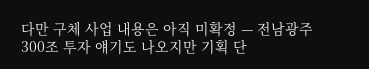다만 구체 사업 내용은 아직 미확정 — 전남광주 300조 투자 얘기도 나오지만 기획 단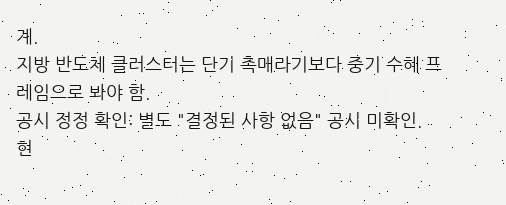계.
지방 반도체 클러스터는 단기 촉매라기보다 중기 수혜 프레임으로 봐야 함.
공시 정정 확인: 별도 "결정된 사항 없음" 공시 미확인. 현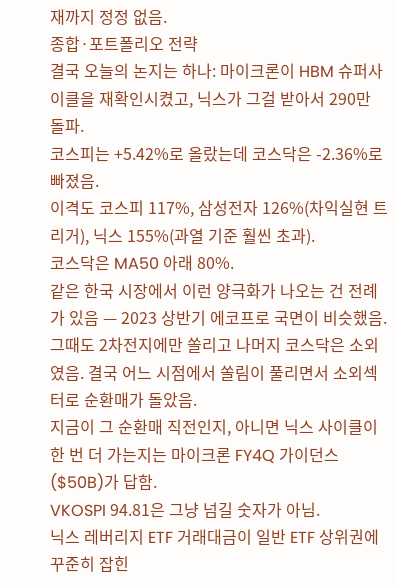재까지 정정 없음.
종합·포트폴리오 전략
결국 오늘의 논지는 하나: 마이크론이 HBM 슈퍼사이클을 재확인시켰고, 닉스가 그걸 받아서 290만 돌파.
코스피는 +5.42%로 올랐는데 코스닥은 -2.36%로 빠졌음.
이격도 코스피 117%, 삼성전자 126%(차익실현 트리거), 닉스 155%(과열 기준 훨씬 초과).
코스닥은 MA50 아래 80%.
같은 한국 시장에서 이런 양극화가 나오는 건 전례가 있음 — 2023 상반기 에코프로 국면이 비슷했음.
그때도 2차전지에만 쏠리고 나머지 코스닥은 소외였음. 결국 어느 시점에서 쏠림이 풀리면서 소외섹터로 순환매가 돌았음.
지금이 그 순환매 직전인지, 아니면 닉스 사이클이 한 번 더 가는지는 마이크론 FY4Q 가이던스($50B)가 답함.
VKOSPI 94.81은 그냥 넘길 숫자가 아님.
닉스 레버리지 ETF 거래대금이 일반 ETF 상위권에 꾸준히 잡힌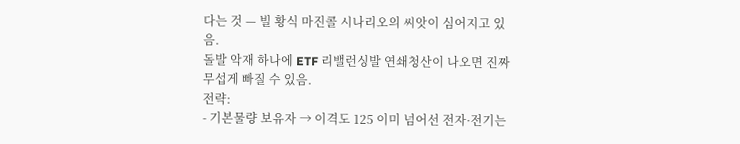다는 것 — 빌 황식 마진콜 시나리오의 씨앗이 심어지고 있음.
돌발 악재 하나에 ETF 리밸런싱발 연쇄청산이 나오면 진짜 무섭게 빠질 수 있음.
전략:
- 기본물량 보유자 → 이격도 125 이미 넘어선 전자·전기는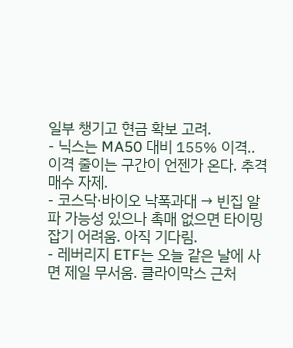일부 챙기고 현금 확보 고려.
- 닉스는 MA50 대비 155% 이격.. 이격 줄이는 구간이 언젠가 온다. 추격매수 자제.
- 코스닥·바이오 낙폭과대 → 빈집 알파 가능성 있으나 촉매 없으면 타이밍 잡기 어려움. 아직 기다림.
- 레버리지 ETF는 오늘 같은 날에 사면 제일 무서움. 클라이막스 근처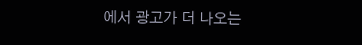에서 광고가 더 나오는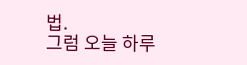법.
그럼 오늘 하루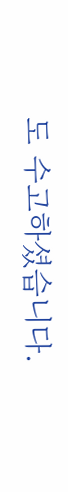도 수고하셨습니다.